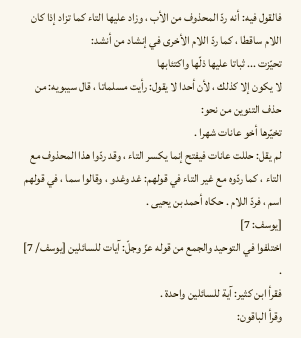فالقول فيه: أنه ردّ المحذوف من الأب ، وزاد عليها التاء كما تزاد إذا كان اللام ساقطا ، كما ردّ اللام الأخرى في إنشاد من أنشد:
تحيّزت ... ثباتا عليها ذلّها واكتئابها
لا يكون إلا كذلك ، لأن أحدا لا يقول: رأيت مسلماتا ، قال سيبويه: من حذف التنوين من نحو:
تخيّرها أخو عانات شهرا .
لم يقل: حللت عانات فيفتح إنما يكسر التاء ، وقد ردّوا هذا المحذوف مع التاء ، كما ردّوه مع غير التاء في قولهم: غد وغدو ، وقالوا سما ، في قولهم اسم ، فردّ اللام . حكاه أحمد بن يحيى .
[يوسف: 7]
اختلفوا في التوحيد والجمع من قوله عزّ وجلّ: آيات للسائلين [يوسف/ 7] .
فقرأ ابن كثير: آية للسائلين واحدة .
وقرأ الباقون: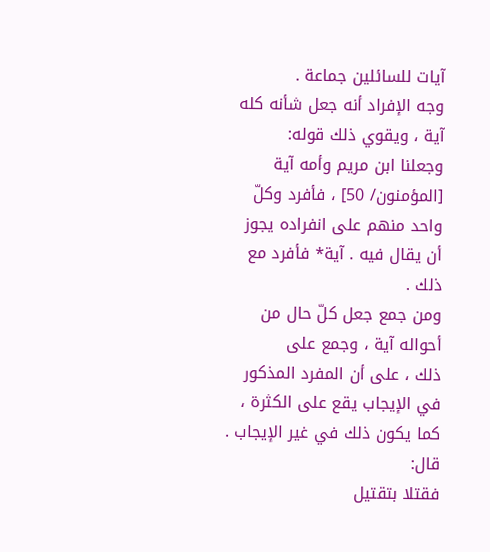آيات للسائلين جماعة .
وجه الإفراد أنه جعل شأنه كله آية ، ويقوي ذلك قوله:
وجعلنا ابن مريم وأمه آية [المؤمنون/ 50] ، فأفرد وكلّ واحد منهم على انفراده يجوز أن يقال فيه . آية* فأفرد مع ذلك .
ومن جمع جعل كلّ حال من أحواله آية ، وجمع على
ذلك ، على أن المفرد المذكور في الإيجاب يقع على الكثرة ، كما يكون ذلك في غير الإيجاب . قال:
فقتلا بتقتيل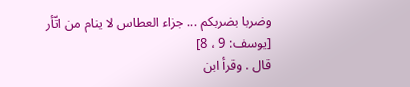وضربا بضربكم ... جزاء العطاس لا ينام من اتّأر
[يوسف: 9 ، 8]
قال . وقرأ ابن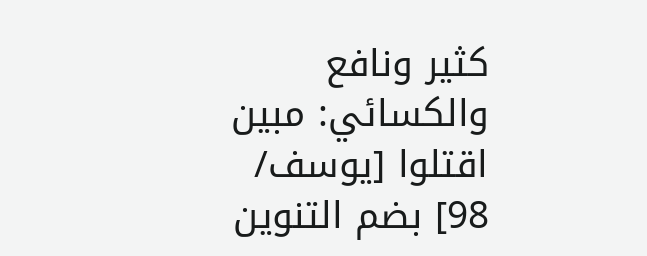كثير ونافع والكسائي: مبين اقتلوا [يوسف/ 98] بضم التنوين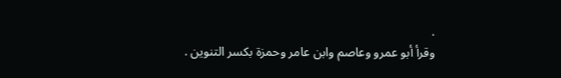.
وقرأ أبو عمرو وعاصم وابن عامر وحمزة بكسر التنوين .